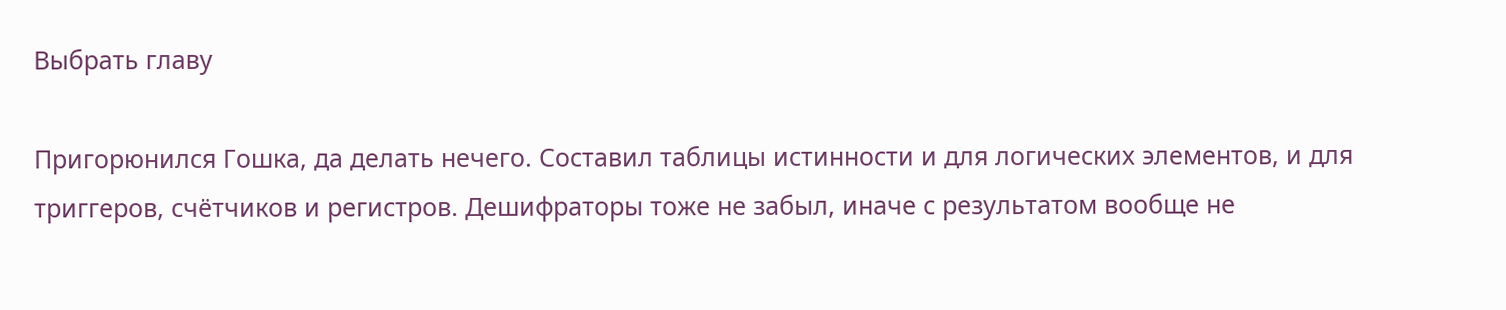Выбрать главу

Пригорюнился Гошка, да делать нечего. Составил таблицы истинности и для логических элементов, и для триггеров, счётчиков и регистров. Дешифраторы тоже не забыл, иначе с результатом вообще не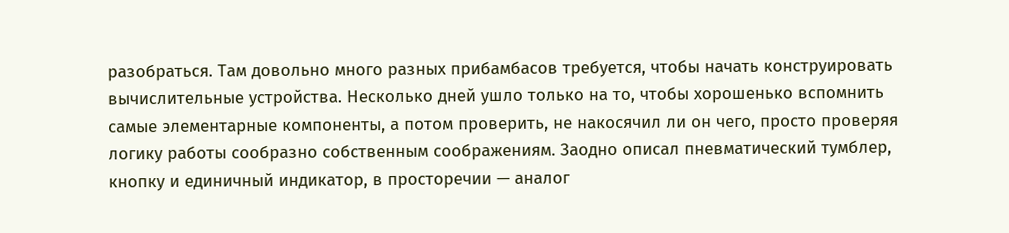разобраться. Там довольно много разных прибамбасов требуется, чтобы начать конструировать вычислительные устройства. Несколько дней ушло только на то, чтобы хорошенько вспомнить самые элементарные компоненты, а потом проверить, не накосячил ли он чего, просто проверяя логику работы сообразно собственным соображениям. Заодно описал пневматический тумблер, кнопку и единичный индикатор, в просторечии — аналог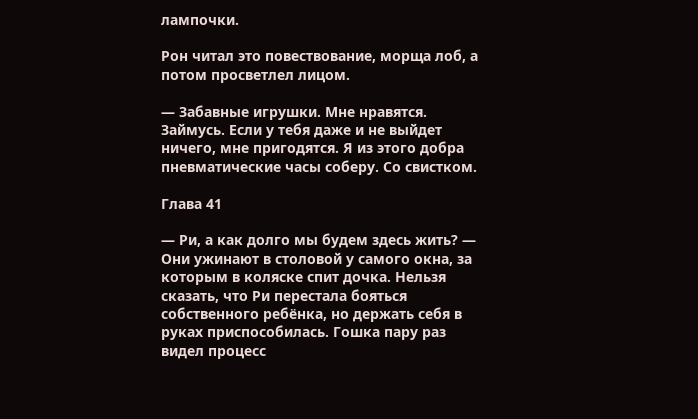лампочки.

Рон читал это повествование, морща лоб, а потом просветлел лицом.

— Забавные игрушки. Мне нравятся. Займусь. Если у тебя даже и не выйдет ничего, мне пригодятся. Я из этого добра пневматические часы соберу. Со свистком.

Глава 41

— Ри, а как долго мы будем здесь жить? — Они ужинают в столовой у самого окна, за которым в коляске спит дочка. Нельзя сказать, что Ри перестала бояться собственного ребёнка, но держать себя в руках приспособилась. Гошка пару раз видел процесс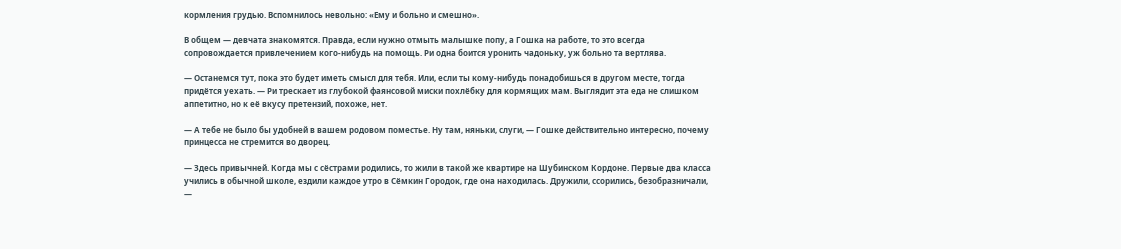кормления грудью. Вспомнилось невольно: «Ему и больно и смешно».

В общем — девчата знакомятся. Правда, если нужно отмыть малышке попу, а Гошка на работе, то это всегда сопровождается привлечением кого-нибудь на помощь. Ри одна боится уронить чадоньку, уж больно та вертлява.

— Останемся тут, пока это будет иметь смысл для тебя. Или, если ты кому-нибудь понадобишься в другом месте, тогда придётся уехать. — Ри трескает из глубокой фаянсовой миски похлёбку для кормящих мам. Выглядит эта еда не слишком аппетитно, но к её вкусу претензий, похоже, нет.

— А тебе не было бы удобней в вашем родовом поместье. Ну там, няньки, слуги, — Гошке действительно интересно, почему принцесса не стремится во дворец.

— Здесь привычней. Когда мы с сёстрами родились, то жили в такой же квартире на Шубинском Кордоне. Первые два класса учились в обычной школе, ездили каждое утро в Сёмкин Городок, где она находилась. Дружили, ссорились, безобразничали, —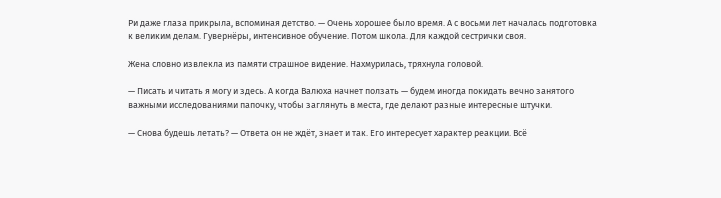Ри даже глаза прикрыла, вспоминая детство. — Очень хорошее было время. А с восьми лет началась подготовка к великим делам. Гувернёры, интенсивное обучение. Потом школа. Для каждой сестрички своя.

Жена словно извлекла из памяти страшное видение. Нахмурилась, тряхнула головой.

— Писать и читать я могу и здесь. А когда Валюха начнет ползать — будем иногда покидать вечно занятого важными исследованиями папочку, чтобы заглянуть в места, где делают разные интересные штучки.

— Снова будешь летать? — Ответа он не ждёт, знает и так. Его интересует характер реакции. Всё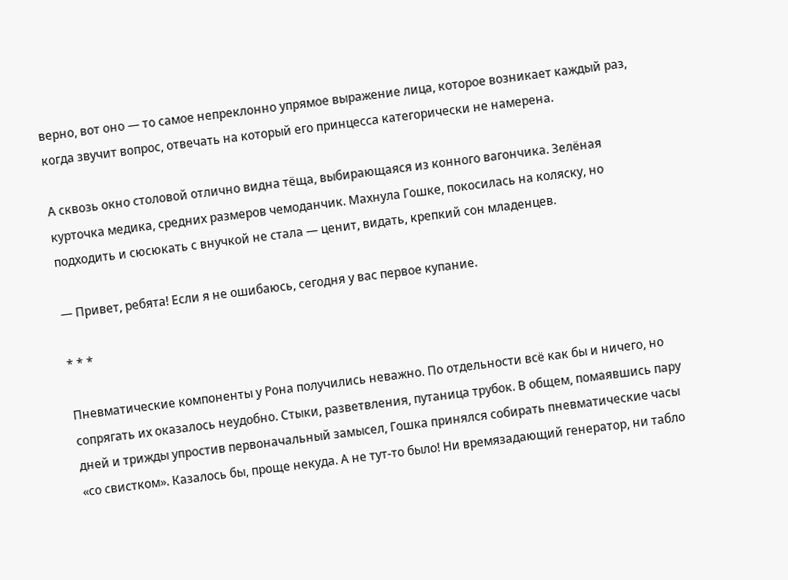верно, вот оно — то самое непреклонно упрямое выражение лица, которое возникает каждый раз, когда звучит вопрос, отвечать на который его принцесса категорически не намерена.

А сквозь окно столовой отлично видна тёща, выбирающаяся из конного вагончика. Зелёная курточка медика, средних размеров чемоданчик. Махнула Гошке, покосилась на коляску, но подходить и сюсюкать с внучкой не стала — ценит, видать, крепкий сон младенцев.

— Привет, ребята! Если я не ошибаюсь, сегодня у вас первое купание.

* * *

Пневматические компоненты у Рона получились неважно. По отдельности всё как бы и ничего, но сопрягать их оказалось неудобно. Стыки, разветвления, путаница трубок. В общем, помаявшись пару дней и трижды упростив первоначальный замысел, Гошка принялся собирать пневматические часы «со свистком». Казалось бы, проще некуда. А не тут-то было! Ни времязадающий генератор, ни табло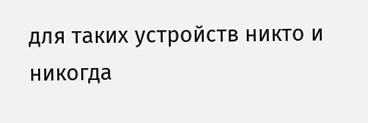для таких устройств никто и никогда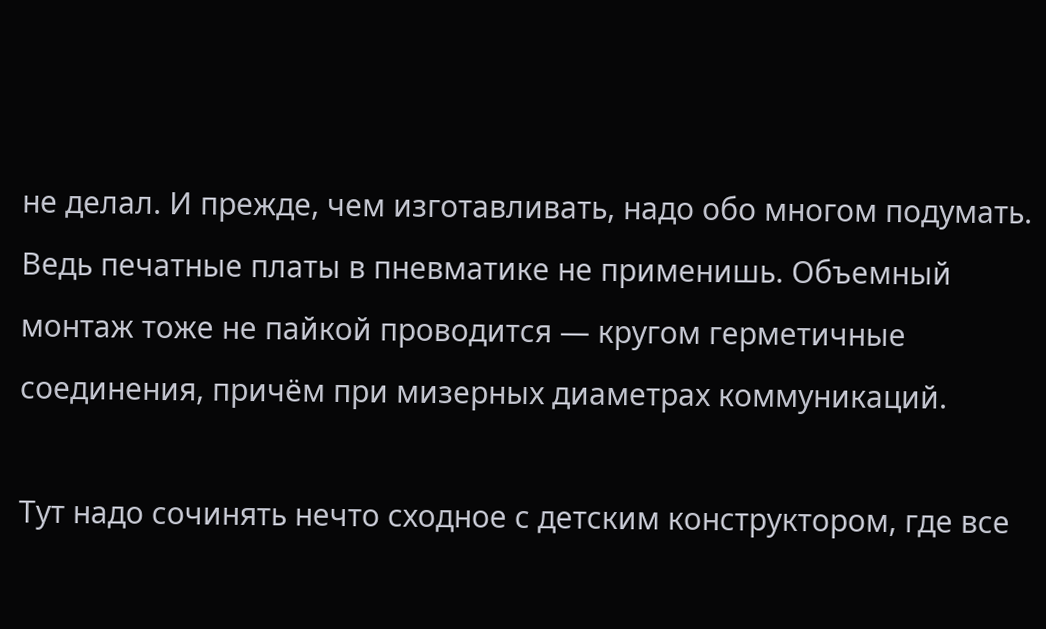не делал. И прежде, чем изготавливать, надо обо многом подумать. Ведь печатные платы в пневматике не применишь. Объемный монтаж тоже не пайкой проводится — кругом герметичные соединения, причём при мизерных диаметрах коммуникаций.

Тут надо сочинять нечто сходное с детским конструктором, где все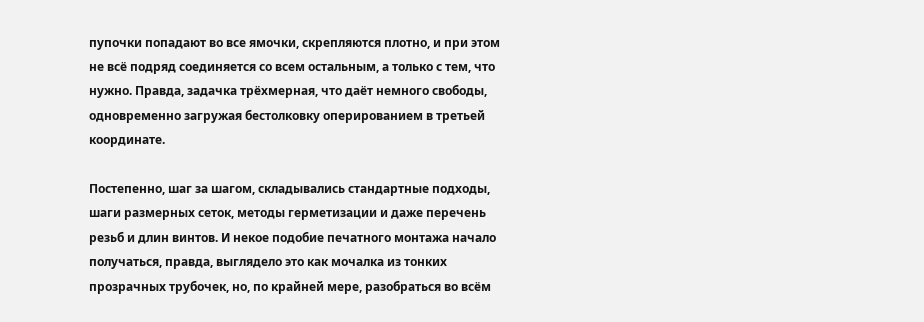пупочки попадают во все ямочки, скрепляются плотно, и при этом не всё подряд соединяется со всем остальным, а только с тем, что нужно. Правда, задачка трёхмерная, что даёт немного свободы, одновременно загружая бестолковку оперированием в третьей координате.

Постепенно, шаг за шагом, складывались стандартные подходы, шаги размерных сеток, методы герметизации и даже перечень резьб и длин винтов. И некое подобие печатного монтажа начало получаться, правда, выглядело это как мочалка из тонких прозрачных трубочек, но, по крайней мере, разобраться во всём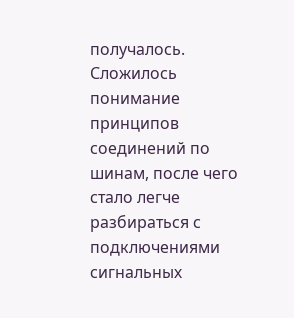получалось. Сложилось понимание принципов соединений по шинам, после чего стало легче разбираться с подключениями сигнальных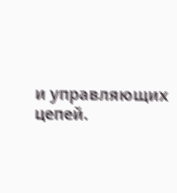и управляющих цепей.